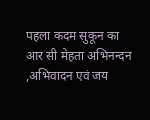पहला कदम सुकून का
आर सी मेहता अभिनन्दन ,अभिवादन एवं जय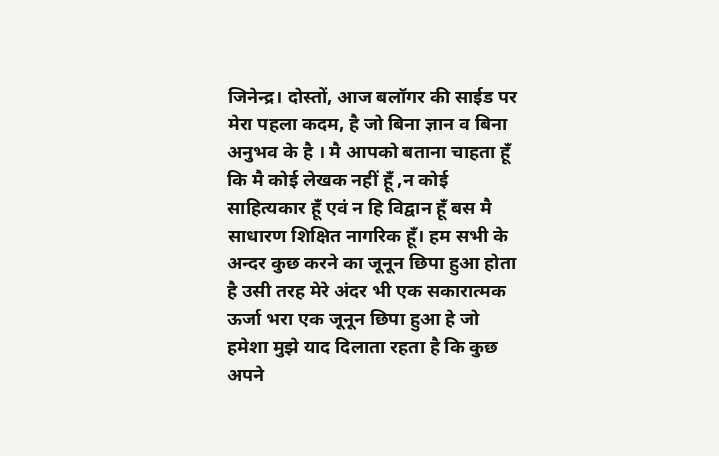जिनेन्द्र। दोस्तों, आज बलॉगर की साईड पर मेरा पहला कदम, है जो बिना ज्ञान व बिना अनुभव के है । मै आपको बताना चाहता हूँ कि मै कोई लेखक नहीं हूँ ,न कोई साहित्यकार हूँ एवं न हि विद्वान हूँ बस मै साधारण शिक्षित नागरिक हूँ। हम सभी के अन्दर कुछ करने का जूनून छिपा हुआ होता है उसी तरह मेरे अंदर भी एक सकारात्मक ऊर्जा भरा एक जूनून छिपा हुआ हे जो हमेशा मुझे याद दिलाता रहता है कि कुछ अपने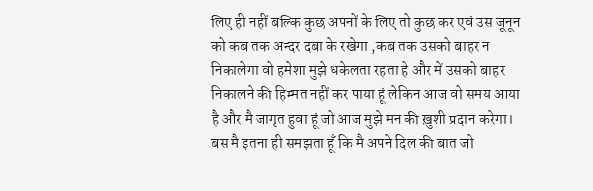लिए ही नहीं बल्कि कुछ अपनों के लिए तो कुछ कर एवं उस जूनून को कब तक अन्दर दबा के रखेगा ,कब तक उसको बाहर न निकालेगा वो हमेशा मुझे धकेलता रहता हे और में उसको बाहर निकालने की हिम्मत नहीं कर पाया हूं लेकिन आज वो समय आया है और मै जागृत हुवा हूं जो आज मुझे मन की ख़ुशी प्रदान करेगा। बस मै इतना ही समझता हूँ कि मै अपने दिल की बात जो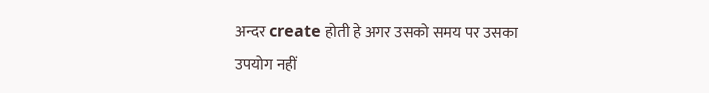अन्दर create होती हे अगर उसको समय पर उसका उपयोग नहीं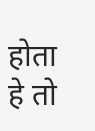होता हे तो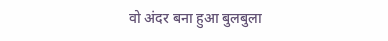वो अंदर बना हुआ बुलबुला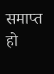समाप्त हो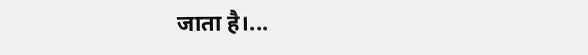जाता है।...